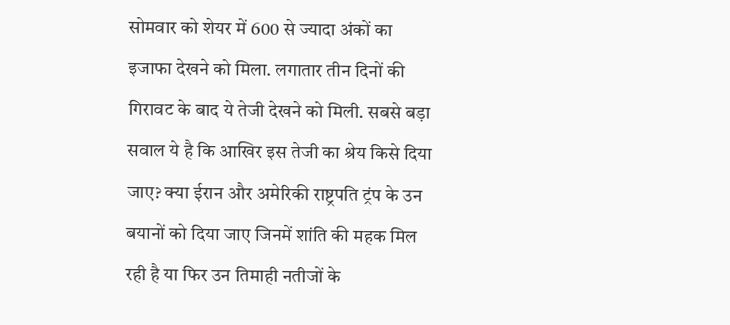सोमवार को शेयर में 600 से ज्यादा अंकों का इजाफा देखने को मिला. लगातार तीन दिनों की गिरावट के बाद ये तेजी देखने को मिली. सबसे बड़ा सवाल ये है कि आखिर इस तेजी का श्रेय किसे दिया जाए? क्या ईरान और अमेरिकी राष्ट्रपति ट्रंप के उन बयानों को दिया जाए जिनमें शांति की महक मिल रही है या फिर उन तिमाही नतीजों के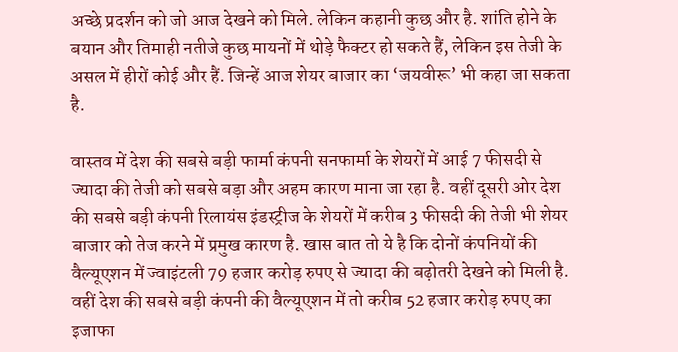अच्छे प्रदर्शन को जो आज देखने को मिले. लेकिन कहानी कुछ और है. शांति होने के बयान और तिमाही नतीजे कुछ मायनों में थोड़े फैक्टर हो सकते हैं, लेकिन इस तेजी के असल में हीरों कोई और हैं. जिन्हें आज शेयर बाजार का ‘जयवीरू’ भी कहा जा सकता है.

वास्तव में देश की सबसे बड़ी फार्मा कंपनी सनफार्मा के शेयरों में आई 7 फीसदी से ज्यादा की तेजी को सबसे बड़ा और अहम कारण माना जा रहा है. वहीं दूसरी ओर देश की सबसे बड़ी कंपनी रिलायंस इंडस्ट्रीज के शेयरों में करीब 3 फीसदी की तेजी भी शेयर बाजार को तेज करने में प्रमुख कारण है. खास बात तो ये है कि दोनों कंपनियों की वैल्यूएशन में ज्वाइंटली 79 हजार करोड़ रुपए से ज्यादा की बढ़ोतरी देखने को मिली है. वहीं देश की सबसे बड़ी कंपनी की वैल्यूएशन में तो करीब 52 हजार करोड़ रुपए का इजाफा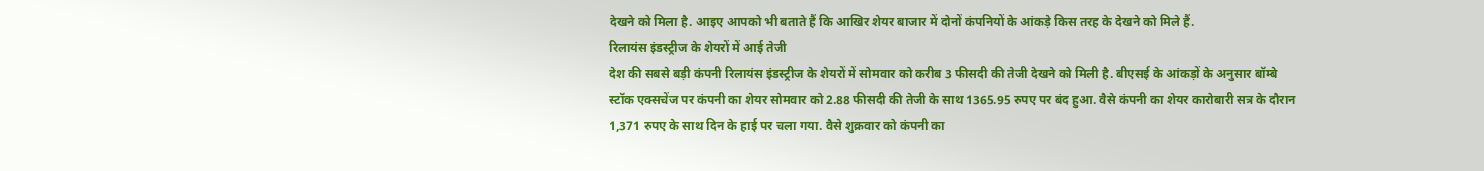देखने को मिला है. आइए आपको भी बताते हैं कि आखिर शेयर बाजार में दोनों कंपनियों के आंकड़े किस तरह के देखने को मिले हैं.
रिलायंस इंडस्ट्रीज के शेयरों में आई तेजी
देश की सबसे बड़ी कंपनी रिलायंस इंडस्ट्रीज के शेयरों में सोमवार को करीब 3 फीसदी की तेजी देखने को मिली है. बीएसई के आंकड़ों के अनुसार बॉम्बे स्टॉक एक्सचेंज पर कंपनी का शेयर सोमवार को 2.88 फीसदी की तेजी के साथ 1365.95 रुपए पर बंद हुआ. वैसे कंपनी का शेयर कारोबारी सत्र के दौरान 1,371 रुपए के साथ दिन के हाई पर चला गया. वैसे शुक्रवार को कंपनी का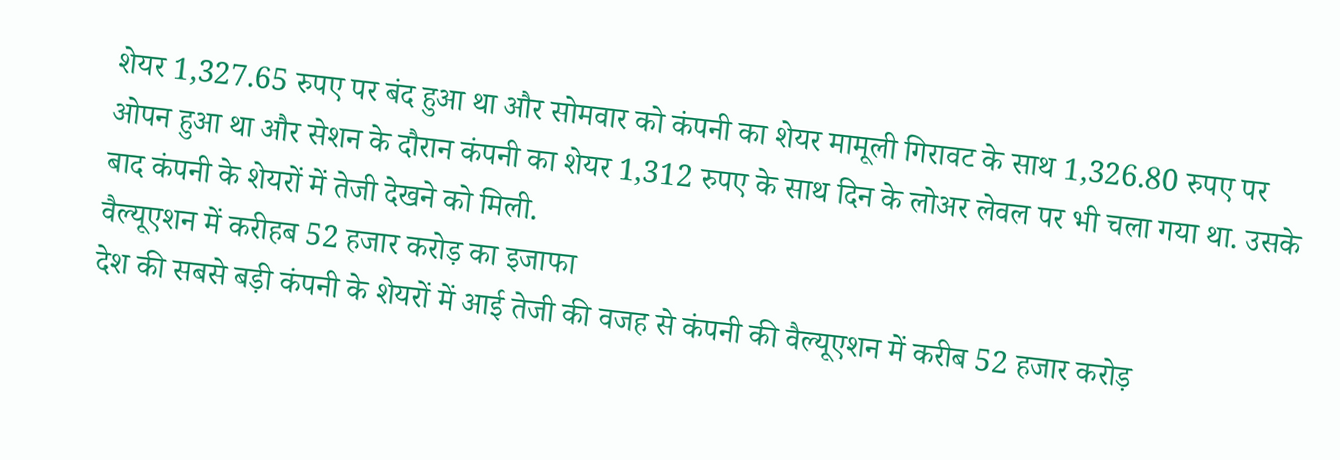शेयर 1,327.65 रुपए पर बंद हुआ था और सोमवार को कंपनी का शेयर मामूली गिरावट के साथ 1,326.80 रुपए पर ओपन हुआ था और सेशन के दौरान कंपनी का शेयर 1,312 रुपए के साथ दिन के लोअर लेवल पर भी चला गया था. उसके बाद कंपनी के शेयरों में तेजी देखने को मिली.
वैल्यूएशन में करीहब 52 हजार करोड़ का इजाफा
देश की सबसे बड़ी कंपनी के शेयरों में आई तेजी की वजह से कंपनी की वैल्यूएशन में करीब 52 हजार करोड़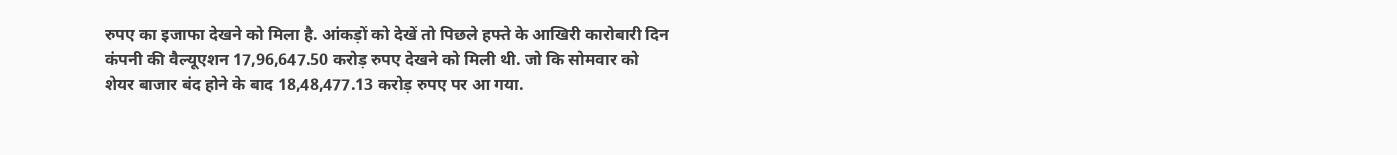रुपए का इजाफा देखने को मिला है. आंकड़ों को देखें तो पिछले हफ्ते के आखिरी कारोबारी दिन कंपनी की वैल्यूएशन 17,96,647.50 करोड़ रुपए देखने को मिली थी. जो कि सोमवार को शेयर बाजार बंद होने के बाद 18,48,477.13 करोड़ रुपए पर आ गया.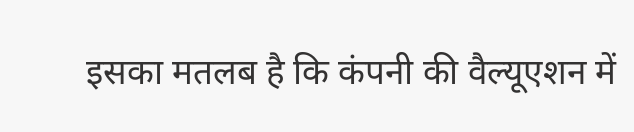इसका मतलब है कि कंपनी की वैल्यूएशन में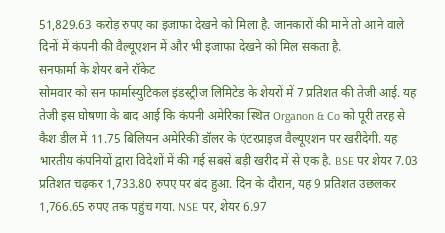51,829.63 करोड़ रुपए का इजाफा देखने को मिला है. जानकारों की मानें तो आने वाले दिनों में कंपनी की वैल्यूएशन में और भी इजाफा देखने को मिल सकता है.
सनफार्मा के शेयर बने रॉकेट
सोमवार को सन फार्मास्युटिकल इंडस्ट्रीज लिमिटेड के शेयरों में 7 प्रतिशत की तेजी आई. यह तेजी इस घोषणा के बाद आई कि कंपनी अमेरिका स्थित Organon & Co को पूरी तरह से कैश डील में 11.75 बिलियन अमेरिकी डॉलर के एंटरप्राइज वैल्यूएशन पर खरीदेगी. यह भारतीय कंपनियों द्वारा विदेशों में की गई सबसे बड़ी खरीद में से एक है. BSE पर शेयर 7.03 प्रतिशत चढ़कर 1,733.80 रुपए पर बंद हुआ. दिन के दौरान, यह 9 प्रतिशत उछलकर 1,766.65 रुपए तक पहुंच गया. NSE पर, शेयर 6.97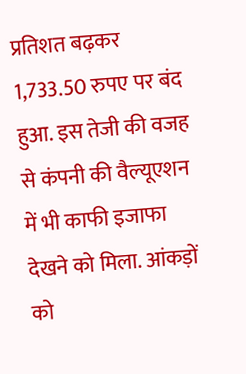प्रतिशत बढ़कर 1,733.50 रुपए पर बंद हुआ. इस तेजी की वजह से कंपनी की वैल्यूएशन में भी काफी इजाफा देखने को मिला. आंकड़ों को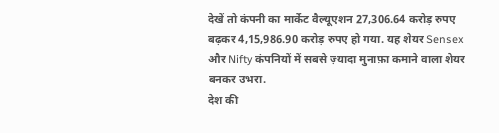देखें तो कंपनी का मार्केट वैल्यूएशन 27,306.64 करोड़ रुपए बढ़कर 4,15,986.90 करोड़ रुपए हो गया. यह शेयर Sensex और Nifty कंपनियों में सबसे ज़्यादा मुनाफ़ा कमाने वाला शेयर बनकर उभरा.
देश की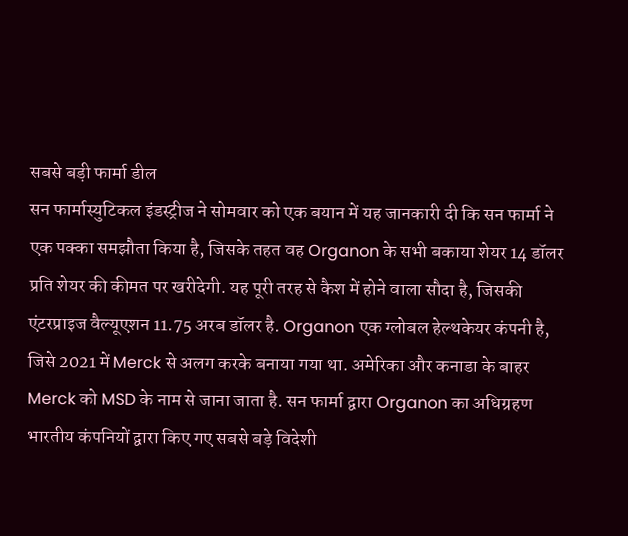सबसे बड़ी फार्मा डील
सन फार्मास्युटिकल इंडस्ट्रीज ने सोमवार को एक बयान में यह जानकारी दी कि सन फार्मा ने एक पक्का समझौता किया है, जिसके तहत वह Organon के सभी बकाया शेयर 14 डॉलर प्रति शेयर की कीमत पर खरीदेगी. यह पूरी तरह से कैश में होने वाला सौदा है, जिसकी एंटरप्राइज वैल्यूएशन 11.75 अरब डॉलर है. Organon एक ग्लोबल हेल्थकेयर कंपनी है, जिसे 2021 में Merck से अलग करके बनाया गया था. अमेरिका और कनाडा के बाहर Merck को MSD के नाम से जाना जाता है. सन फार्मा द्वारा Organon का अधिग्रहण भारतीय कंपनियों द्वारा किए गए सबसे बड़े विदेशी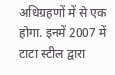अधिग्रहणों में से एक होगा. इनमें 2007 में टाटा स्टील द्वारा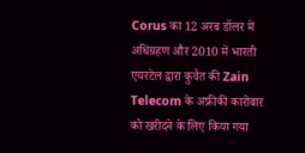Corus का 12 अरब डॉलर में अधिग्रहण और 2010 में भारती एयरटेल द्वारा कुवैत की Zain Telecom के अफ्रीकी कारोबार को खरीदने के लिए किया गया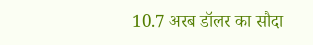10.7 अरब डॉलर का सौदा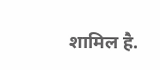शामिल है.